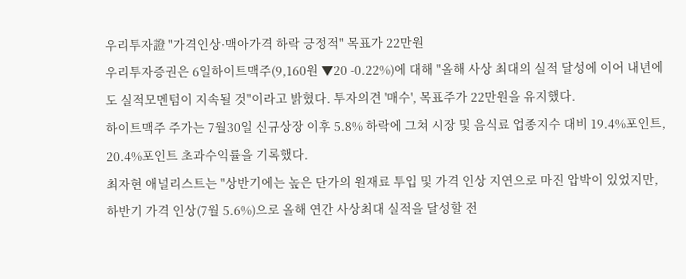우리투자證 "가격인상·맥아가격 하락 긍정적" 목표가 22만원
우리투자증권은 6일하이트맥주(9,160원 ▼20 -0.22%)에 대해 "올해 사상 최대의 실적 달성에 이어 내년에도 실적모멘텀이 지속될 것"이라고 밝혔다. 투자의견 '매수', 목표주가 22만원을 유지했다.
하이트맥주 주가는 7월30일 신규상장 이후 5.8% 하락에 그쳐 시장 및 음식료 업종지수 대비 19.4%포인트, 20.4%포인트 초과수익률을 기록했다.
최자현 애널리스트는 "상반기에는 높은 단가의 원재료 투입 및 가격 인상 지연으로 마진 압박이 있었지만, 하반기 가격 인상(7월 5.6%)으로 올해 연간 사상최대 실적을 달성할 전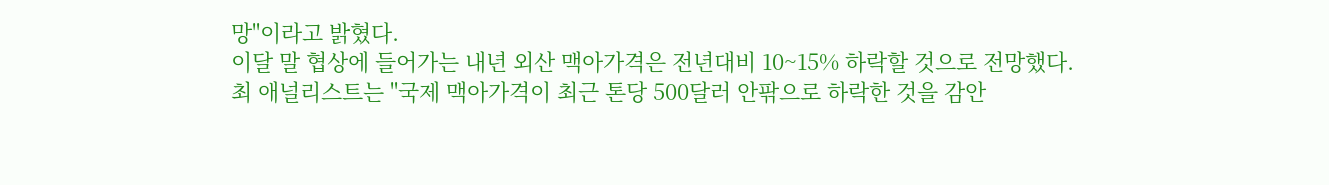망"이라고 밝혔다.
이달 말 협상에 들어가는 내년 외산 맥아가격은 전년대비 10~15% 하락할 것으로 전망했다.
최 애널리스트는 "국제 맥아가격이 최근 톤당 500달러 안팎으로 하락한 것을 감안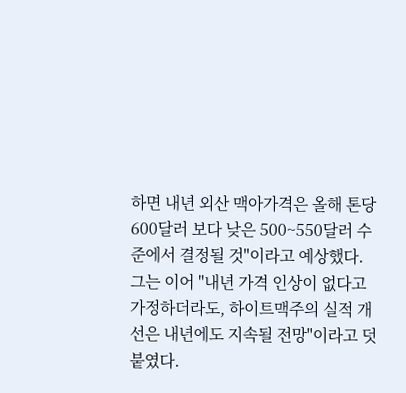하면 내년 외산 맥아가격은 올해 톤당 600달러 보다 낮은 500~550달러 수준에서 결정될 것"이라고 예상했다.
그는 이어 "내년 가격 인상이 없다고 가정하더라도, 하이트맥주의 실적 개선은 내년에도 지속될 전망"이라고 덧붙였다.